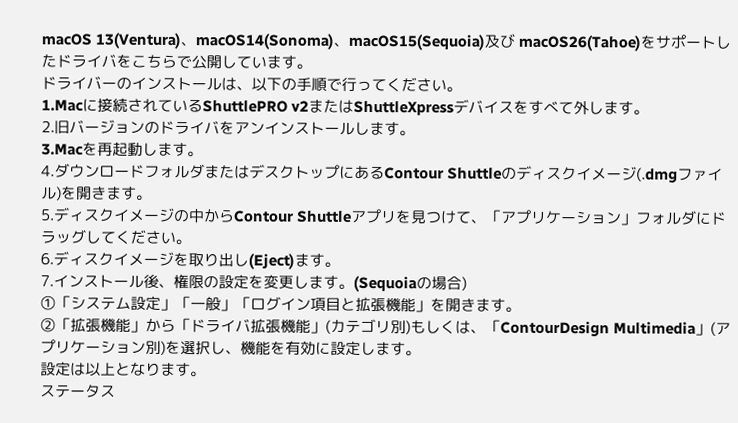macOS 13(Ventura)、macOS14(Sonoma)、macOS15(Sequoia)及び macOS26(Tahoe)をサポートしたドライバをこちらで公開しています。
ドライバーのインストールは、以下の手順で行ってください。
1.Macに接続されているShuttlePRO v2またはShuttleXpressデバイスをすべて外します。
2.旧バージョンのドライバをアンインストールします。
3.Macを再起動します。
4.ダウンロードフォルダまたはデスクトップにあるContour Shuttleのディスクイメージ(.dmgファイル)を開きます。
5.ディスクイメージの中からContour Shuttleアプリを見つけて、「アプリケーション」フォルダにドラッグしてください。
6.ディスクイメージを取り出し(Eject)ます。
7.インストール後、権限の設定を変更します。(Sequoiaの場合)
①「システム設定」「一般」「ログイン項目と拡張機能」を開きます。
②「拡張機能」から「ドライバ拡張機能」(カテゴリ別)もしくは、「ContourDesign Multimedia」(アプリケーション別)を選択し、機能を有効に設定します。
設定は以上となります。
ステータス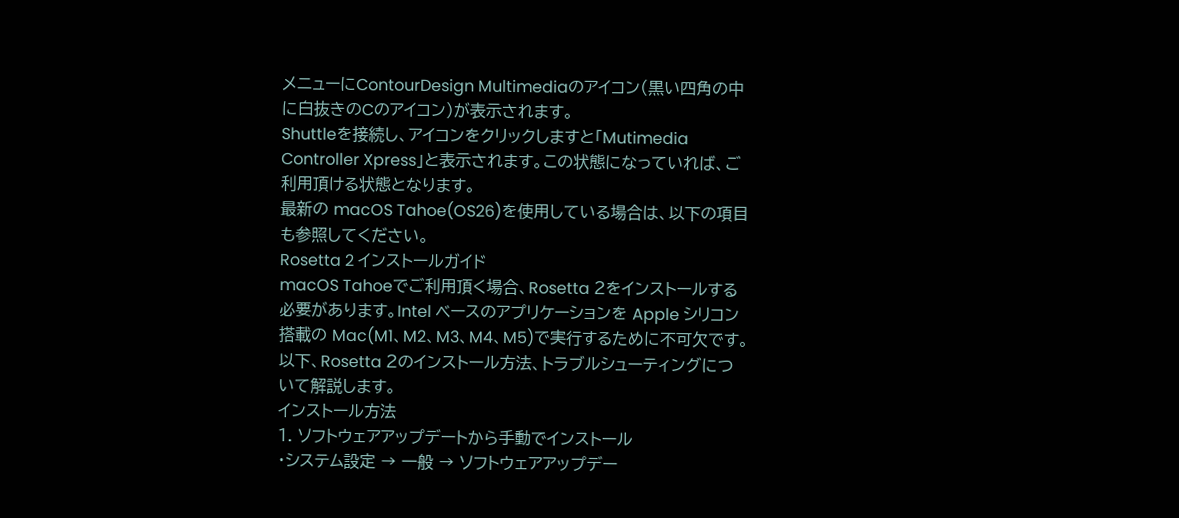メニューにContourDesign Multimediaのアイコン(黒い四角の中に白抜きのCのアイコン)が表示されます。
Shuttleを接続し、アイコンをクリックしますと「Mutimedia Controller Xpress」と表示されます。この状態になっていれば、ご利用頂ける状態となります。
最新の macOS Tahoe(OS26)を使用している場合は、以下の項目も参照してください。
Rosetta 2 インストールガイド
macOS Tahoeでご利用頂く場合、Rosetta 2をインストールする必要があります。Intel ベースのアプリケーションを Apple シリコン搭載の Mac(M1、M2、M3、M4、M5)で実行するために不可欠です。以下、Rosetta 2のインストール方法、トラブルシューティングについて解説します。
インストール方法
1. ソフトウェアアップデートから手動でインストール
・システム設定 → 一般 → ソフトウェアアップデー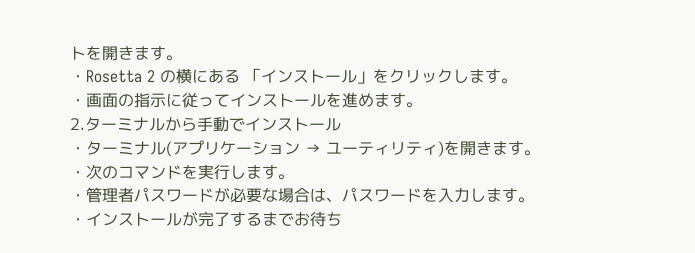トを開きます。
・Rosetta 2 の横にある 「インストール」をクリックします。
・画面の指示に従ってインストールを進めます。
2.ターミナルから手動でインストール
・ターミナル(アプリケーション → ユーティリティ)を開きます。
・次のコマンドを実行します。
・管理者パスワードが必要な場合は、パスワードを入力します。
・インストールが完了するまでお待ち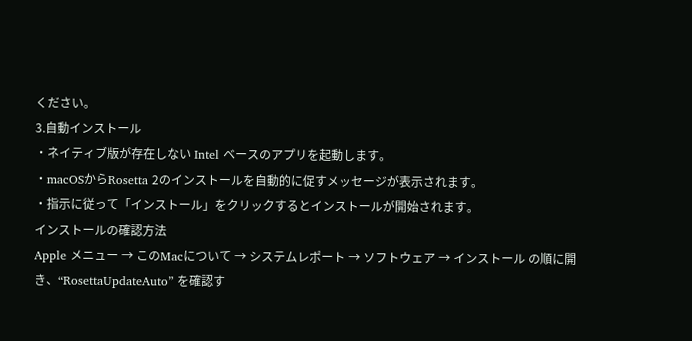ください。
3.自動インストール
・ネイティブ版が存在しない Intel ベースのアプリを起動します。
・macOSからRosetta 2のインストールを自動的に促すメッセージが表示されます。
・指示に従って「インストール」をクリックするとインストールが開始されます。
インストールの確認方法
Apple メニュー → このMacについて → システムレポート → ソフトウェア → インストール の順に開き、“RosettaUpdateAuto” を確認す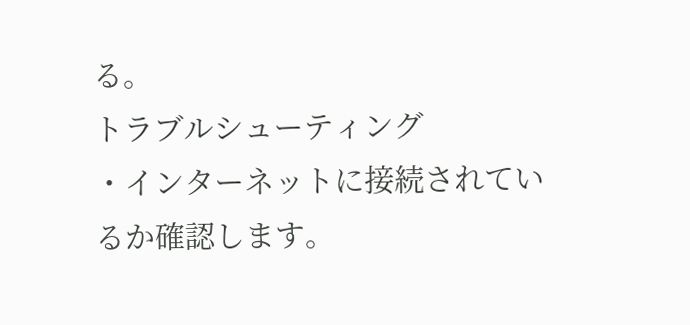る。
トラブルシューティング
・インターネットに接続されているか確認します。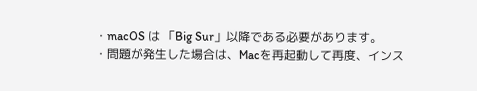・macOS は 「Big Sur」以降である必要があります。
・問題が発生した場合は、Macを再起動して再度、インス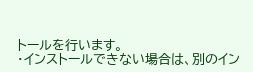トールを行います。
・インストールできない場合は、別のイン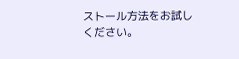ストール方法をお試しください。